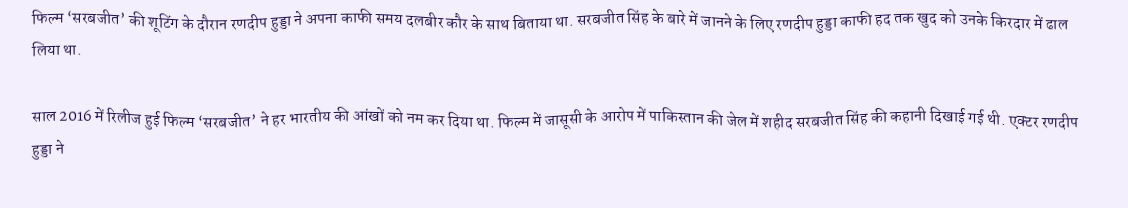फिल्म ‘सरबजीत’ की शूटिंग के दौरान रणदीप हुड्डा ने अपना काफी समय दलबीर कौर के साथ बिताया था. सरबजीत सिंह के बारे में जानने के लिए रणदीप हुड्डा काफी हद तक खुद को उनके किरदार में ढाल लिया था.

साल 2016 में रिलीज हुई फिल्म ‘सरबजीत’ ने हर भारतीय की आंखों को नम कर दिया था. फिल्म में जासूसी के आरोप में पाकिस्तान की जेल में शहीद सरबजीत सिंह की कहानी दिखाई गई थी. एक्टर रणदीप हुड्डा ने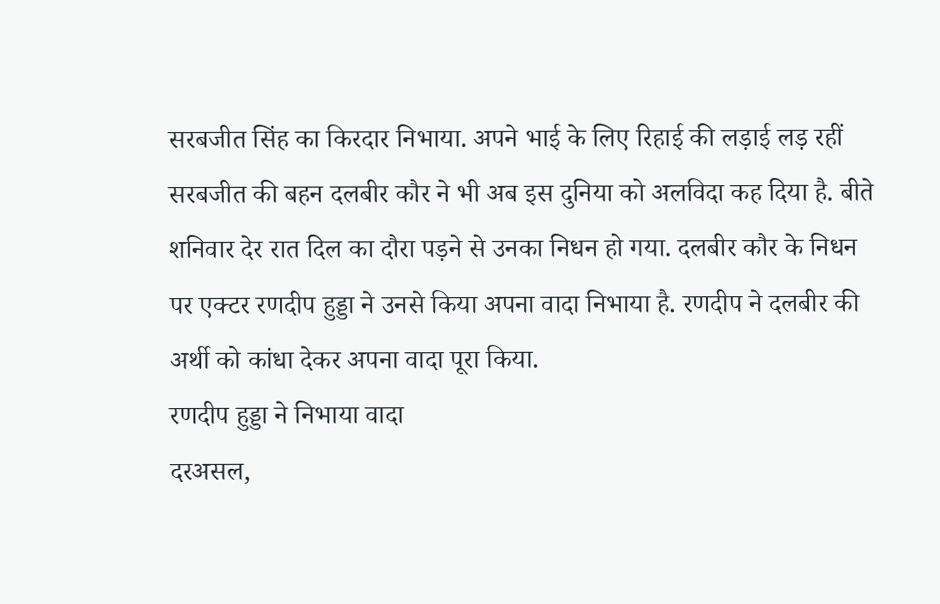सरबजीत सिंह का किरदार निभाया. अपने भाई के लिए रिहाई की लड़ाई लड़ रहीं सरबजीत की बहन दलबीर कौर ने भी अब इस दुनिया को अलविदा कह दिया है. बीते शनिवार देर रात दिल का दौरा पड़ने से उनका निधन हो गया. दलबीर कौर के निधन पर एक्टर रणदीप हुड्डा ने उनसे किया अपना वादा निभाया है. रणदीप ने दलबीर की अर्थी को कांधा देकर अपना वादा पूरा किया.
रणदीप हुड्डा ने निभाया वादा
दरअसल,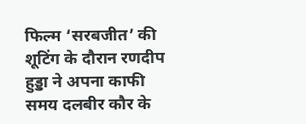फिल्म ‘सरबजीत’ की शूटिंग के दौरान रणदीप हुड्डा ने अपना काफी समय दलबीर कौर के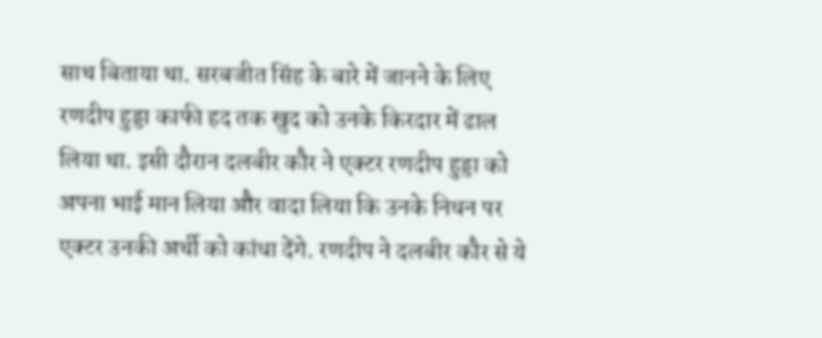साथ बिताया था. सरबजीत सिंह के बारे में जानने के लिए रणदीप हुड्डा काफी हद तक खुद को उनके किरदार में ढाल लिया था. इसी दौरान दलबीर कौर ने एक्टर रणदीप हुड्डा को अपना भाई मान लिया और वादा लिया कि उनके निधन पर एक्टर उनकी अर्थी को कांधा देंगे. रणदीप ने दलबीर कौर से ये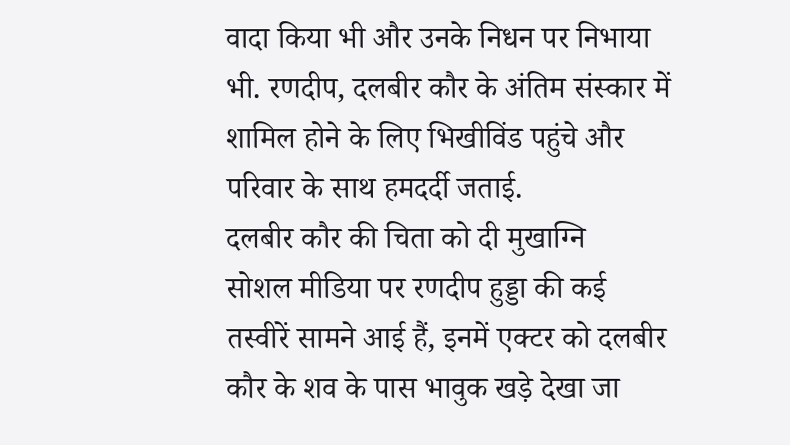वादा किया भी और उनके निधन पर निभाया भी. रणदीप, दलबीर कौर के अंतिम संस्कार में शामिल होने के लिए भिखीविंड पहुंचे और परिवार के साथ हमदर्दी जताई.
दलबीर कौर की चिता को दी मुखाग्नि
सोशल मीडिया पर रणदीप हुड्डा की कई तस्वीरें सामने आई हैं, इनमें एक्टर को दलबीर कौर के शव के पास भावुक खड़े देखा जा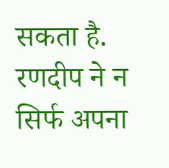सकता है. रणदीप ने न सिर्फ अपना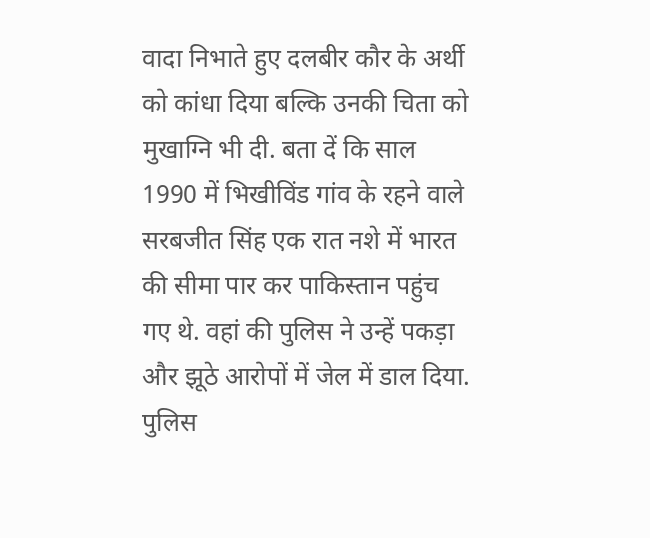वादा निभाते हुए दलबीर कौर के अर्थी को कांधा दिया बल्कि उनकी चिता को मुखाग्नि भी दी. बता दें कि साल 1990 में भिखीविंड गांव के रहने वाले सरबजीत सिंह एक रात नशे में भारत की सीमा पार कर पाकिस्तान पहुंच गए थे. वहां की पुलिस ने उन्हें पकड़ा और झूठे आरोपों में जेल में डाल दिया. पुलिस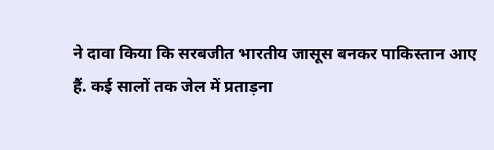ने दावा किया कि सरबजीत भारतीय जासूस बनकर पाकिस्तान आए हैं. कई सालों तक जेल में प्रताड़ना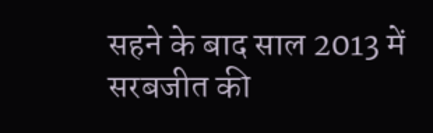सहने के बाद साल 2013 में सरबजीत की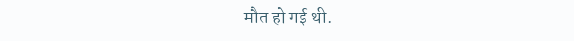मौत हो गई थी.